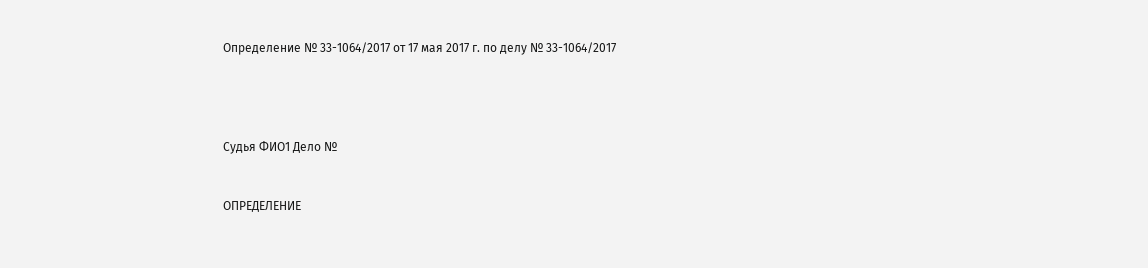Определение № 33-1064/2017 от 17 мая 2017 г. по делу № 33-1064/2017




Судья ФИО1 Дело №


ОПРЕДЕЛЕНИЕ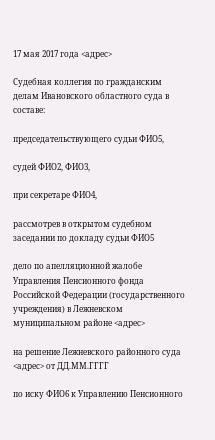17 мая 2017 года <адрес>

Судебная коллегия по гражданским делам Ивановского областного суда в составе:

председательствующего судьи ФИО5,

судей ФИО2, ФИО3,

при секретаре ФИО4,

рассмотрев в открытом судебном заседании по докладу судьи ФИО5

дело по апелляционной жалобе Управления Пенсионного фонда Российской Федерации (государственного учреждения) в Лежневском муниципальном районе <адрес>

на решение Лежневского районного суда <адрес> от ДД.ММ.ГГГГ

по иску ФИО6 к Управлению Пенсионного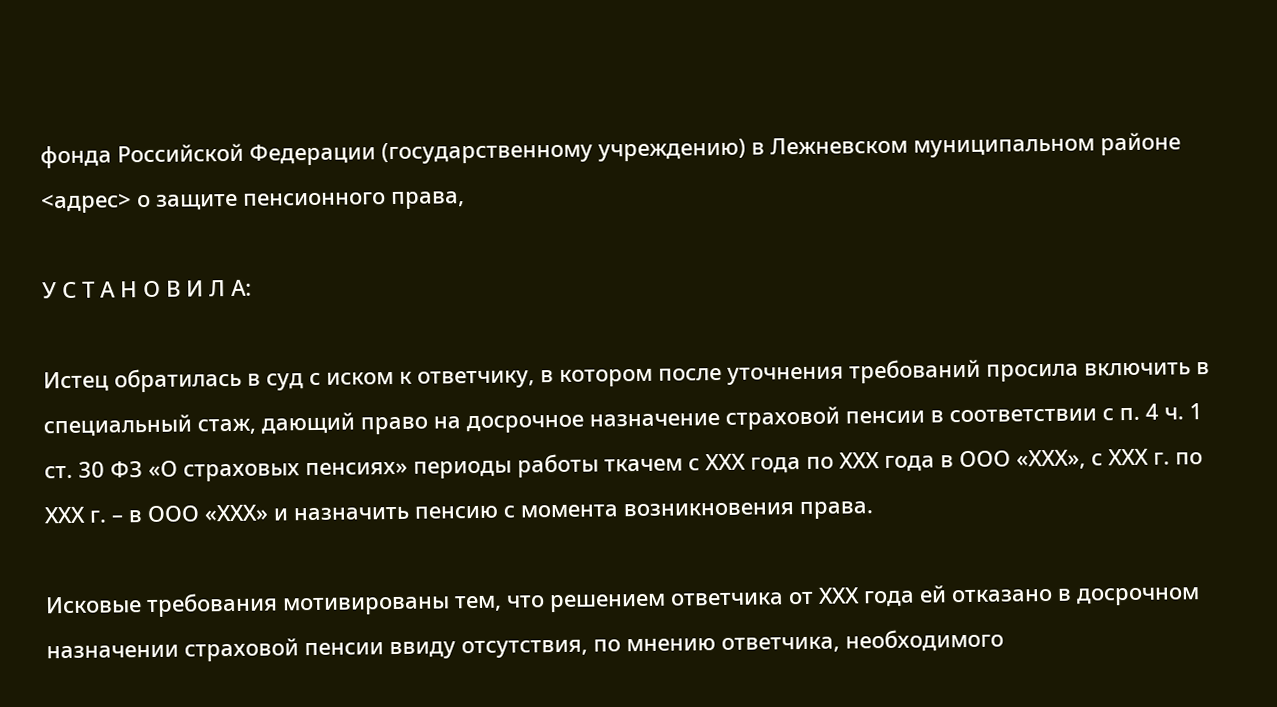фонда Российской Федерации (государственному учреждению) в Лежневском муниципальном районе <адрес> о защите пенсионного права,

У С Т А Н О В И Л А:

Истец обратилась в суд с иском к ответчику, в котором после уточнения требований просила включить в специальный стаж, дающий право на досрочное назначение страховой пенсии в соответствии с п. 4 ч. 1 ст. 30 ФЗ «О страховых пенсиях» периоды работы ткачем с ХХХ года по ХХХ года в ООО «ХХХ», с ХХХ г. по ХХХ г. – в ООО «ХХХ» и назначить пенсию с момента возникновения права.

Исковые требования мотивированы тем, что решением ответчика от ХХХ года ей отказано в досрочном назначении страховой пенсии ввиду отсутствия, по мнению ответчика, необходимого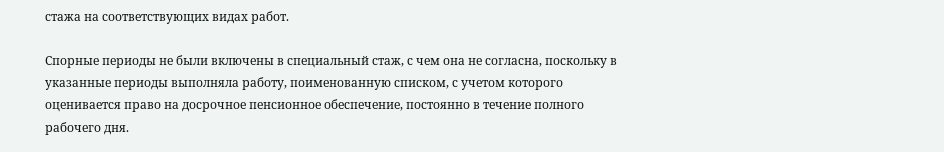стажа на соответствующих видах работ.

Спорные периоды не были включены в специальный стаж, с чем она не согласна, поскольку в указанные периоды выполняла работу, поименованную списком, с учетом которого оценивается право на досрочное пенсионное обеспечение, постоянно в течение полного рабочего дня.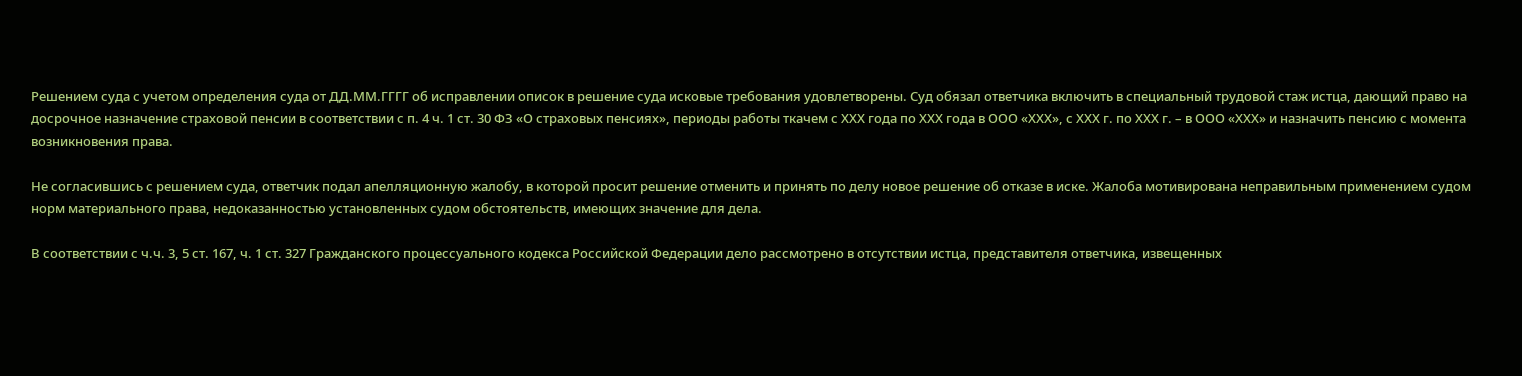Решением суда с учетом определения суда от ДД.ММ.ГГГГ об исправлении описок в решение суда исковые требования удовлетворены. Суд обязал ответчика включить в специальный трудовой стаж истца, дающий право на досрочное назначение страховой пенсии в соответствии с п. 4 ч. 1 ст. 30 ФЗ «О страховых пенсиях», периоды работы ткачем с ХХХ года по ХХХ года в ООО «ХХХ», с ХХХ г. по ХХХ г. – в ООО «ХХХ» и назначить пенсию с момента возникновения права.

Не согласившись с решением суда, ответчик подал апелляционную жалобу, в которой просит решение отменить и принять по делу новое решение об отказе в иске. Жалоба мотивирована неправильным применением судом норм материального права, недоказанностью установленных судом обстоятельств, имеющих значение для дела.

В соответствии с ч.ч. 3, 5 ст. 167, ч. 1 ст. 327 Гражданского процессуального кодекса Российской Федерации дело рассмотрено в отсутствии истца, представителя ответчика, извещенных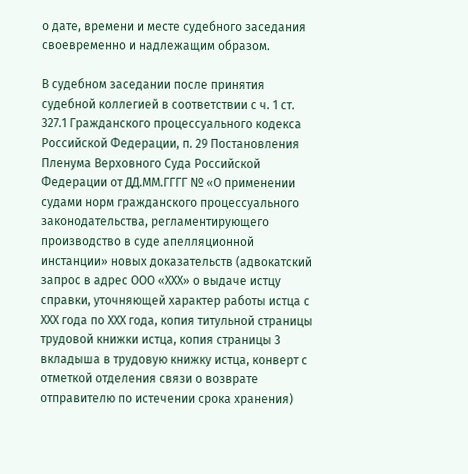о дате, времени и месте судебного заседания своевременно и надлежащим образом.

В судебном заседании после принятия судебной коллегией в соответствии с ч. 1 ст. 327.1 Гражданского процессуального кодекса Российской Федерации, п. 29 Постановления Пленума Верховного Суда Российской Федерации от ДД.ММ.ГГГГ № «О применении судами норм гражданского процессуального законодательства, регламентирующего производство в суде апелляционной инстанции» новых доказательств (адвокатский запрос в адрес ООО «ХХХ» о выдаче истцу справки, уточняющей характер работы истца с ХХХ года по ХХХ года, копия титульной страницы трудовой книжки истца, копия страницы 3 вкладыша в трудовую книжку истца, конверт с отметкой отделения связи о возврате отправителю по истечении срока хранения)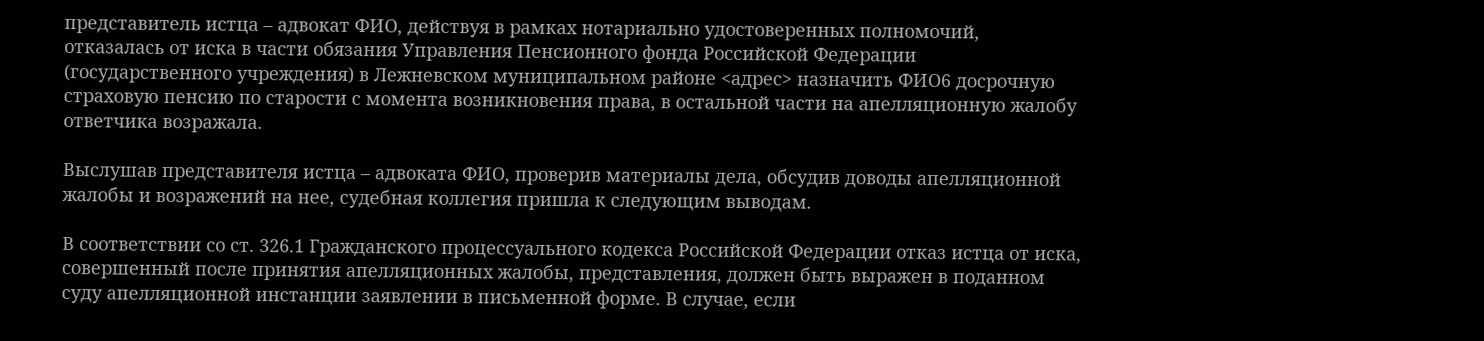представитель истца – адвокат ФИО, действуя в рамках нотариально удостоверенных полномочий, отказалась от иска в части обязания Управления Пенсионного фонда Российской Федерации (государственного учреждения) в Лежневском муниципальном районе <адрес> назначить ФИО6 досрочную страховую пенсию по старости с момента возникновения права, в остальной части на апелляционную жалобу ответчика возражала.

Выслушав представителя истца – адвоката ФИО, проверив материалы дела, обсудив доводы апелляционной жалобы и возражений на нее, судебная коллегия пришла к следующим выводам.

В соответствии со ст. 326.1 Гражданского процессуального кодекса Российской Федерации отказ истца от иска, совершенный после принятия апелляционных жалобы, представления, должен быть выражен в поданном суду апелляционной инстанции заявлении в письменной форме. В случае, если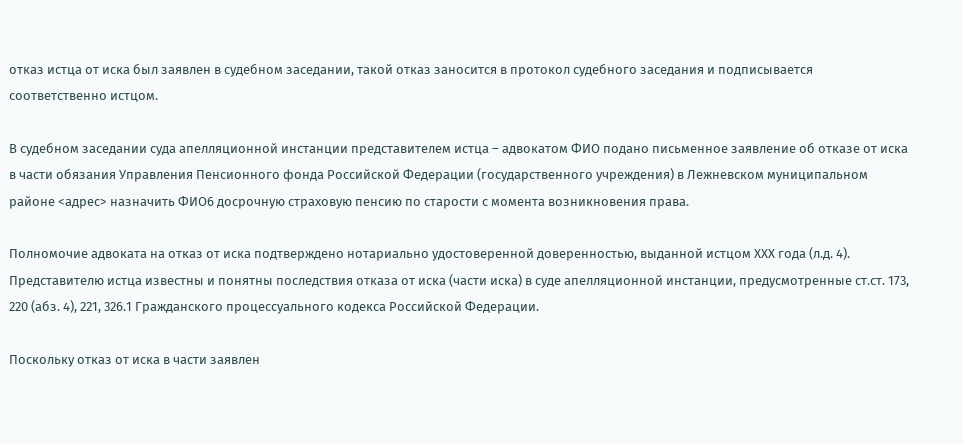отказ истца от иска был заявлен в судебном заседании, такой отказ заносится в протокол судебного заседания и подписывается соответственно истцом.

В судебном заседании суда апелляционной инстанции представителем истца – адвокатом ФИО подано письменное заявление об отказе от иска в части обязания Управления Пенсионного фонда Российской Федерации (государственного учреждения) в Лежневском муниципальном районе <адрес> назначить ФИО6 досрочную страховую пенсию по старости с момента возникновения права.

Полномочие адвоката на отказ от иска подтверждено нотариально удостоверенной доверенностью, выданной истцом ХХХ года (л.д. 4). Представителю истца известны и понятны последствия отказа от иска (части иска) в суде апелляционной инстанции, предусмотренные ст.ст. 173, 220 (абз. 4), 221, 326.1 Гражданского процессуального кодекса Российской Федерации.

Поскольку отказ от иска в части заявлен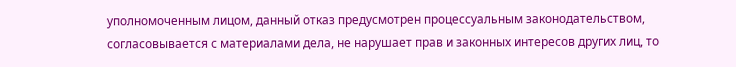уполномоченным лицом, данный отказ предусмотрен процессуальным законодательством, согласовывается с материалами дела, не нарушает прав и законных интересов других лиц, то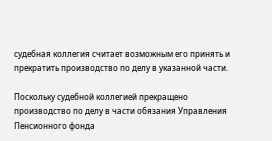судебная коллегия считает возможным его принять и прекратить производство по делу в указанной части.

Поскольку судебной коллегией прекращено производство по делу в части обязания Управления Пенсионного фонда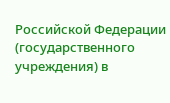Российской Федерации (государственного учреждения) в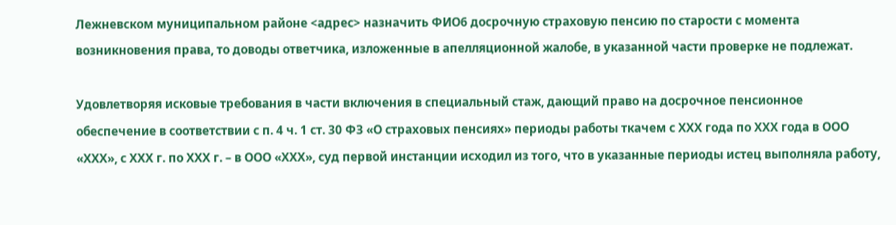Лежневском муниципальном районе <адрес> назначить ФИО6 досрочную страховую пенсию по старости с момента возникновения права, то доводы ответчика, изложенные в апелляционной жалобе, в указанной части проверке не подлежат.

Удовлетворяя исковые требования в части включения в специальный стаж, дающий право на досрочное пенсионное обеспечение в соответствии с п. 4 ч. 1 ст. 30 ФЗ «О страховых пенсиях» периоды работы ткачем с ХХХ года по ХХХ года в ООО «ХХХ», с ХХХ г. по ХХХ г. – в ООО «ХХХ», суд первой инстанции исходил из того, что в указанные периоды истец выполняла работу,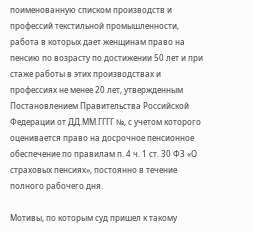поименованную списком производств и профессий текстильной промышленности, работа в которых дает женщинам право на пенсию по возрасту по достижении 50 лет и при стаже работы в этих производствах и профессиях не менее 20 лет, утвержденным Постановлением Правительства Российской Федерации от ДД.ММ.ГГГГ №, с учетом которого оценивается право на досрочное пенсионное обеспечение по правилам п. 4 ч. 1 ст. 30 ФЗ «О страховых пенсиях», постоянно в течение полного рабочего дня.

Мотивы, по которым суд пришел к такому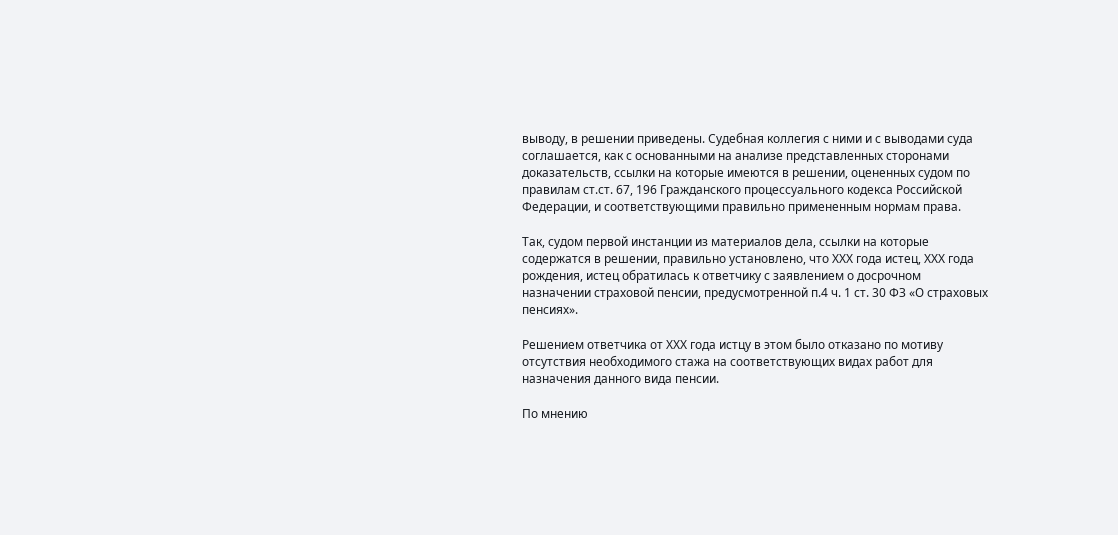выводу, в решении приведены. Судебная коллегия с ними и с выводами суда соглашается, как с основанными на анализе представленных сторонами доказательств, ссылки на которые имеются в решении, оцененных судом по правилам ст.ст. 67, 196 Гражданского процессуального кодекса Российской Федерации, и соответствующими правильно примененным нормам права.

Так, судом первой инстанции из материалов дела, ссылки на которые содержатся в решении, правильно установлено, что ХХХ года истец, ХХХ года рождения, истец обратилась к ответчику с заявлением о досрочном назначении страховой пенсии, предусмотренной п.4 ч. 1 ст. 30 ФЗ «О страховых пенсиях».

Решением ответчика от ХХХ года истцу в этом было отказано по мотиву отсутствия необходимого стажа на соответствующих видах работ для назначения данного вида пенсии.

По мнению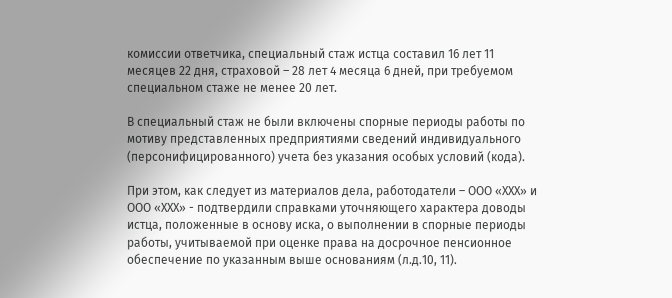комиссии ответчика, специальный стаж истца составил 16 лет 11 месяцев 22 дня, страховой – 28 лет 4 месяца 6 дней, при требуемом специальном стаже не менее 20 лет.

В специальный стаж не были включены спорные периоды работы по мотиву представленных предприятиями сведений индивидуального (персонифицированного) учета без указания особых условий (кода).

При этом, как следует из материалов дела, работодатели – ООО «ХХХ» и ООО «ХХХ» - подтвердили справками уточняющего характера доводы истца, положенные в основу иска, о выполнении в спорные периоды работы, учитываемой при оценке права на досрочное пенсионное обеспечение по указанным выше основаниям (л.д.10, 11).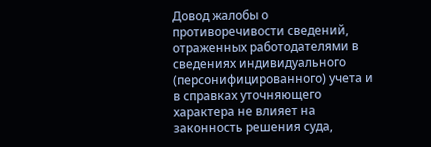Довод жалобы о противоречивости сведений, отраженных работодателями в сведениях индивидуального (персонифицированного) учета и в справках уточняющего характера не влияет на законность решения суда,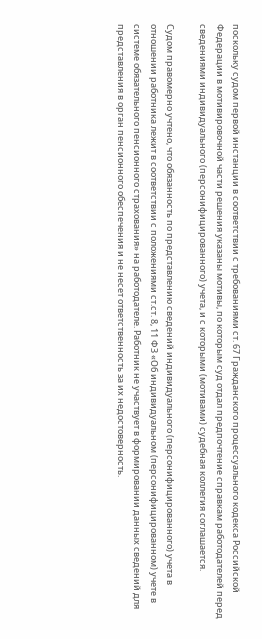поскольку судом первой инстанции в соответствии с требованиями ст. 67 Гражданского процессуального кодекса Российской Федерации в мотивировочной части решения указаны мотивы, по которым суд отдал предпочтение справкам работодателей перед сведениями индивидуального (персонифицированного) учета, и с которыми (мотивами) судебная коллегия соглашается.

Судом правомерно учтено, что обязанность по представлению сведений индивидуального (персонифицированного) учета в отношении работника лежит в соответствии с положениями ст.ст. 8, 11 ФЗ «Об индивидуальном (персонифицированном) учете в системе обязательного пенсионного страхования» на работодателе. Работник не участвует в формировании данных сведений для представления в орган пенсионного обеспечения и не несет ответственность за их недостоверность.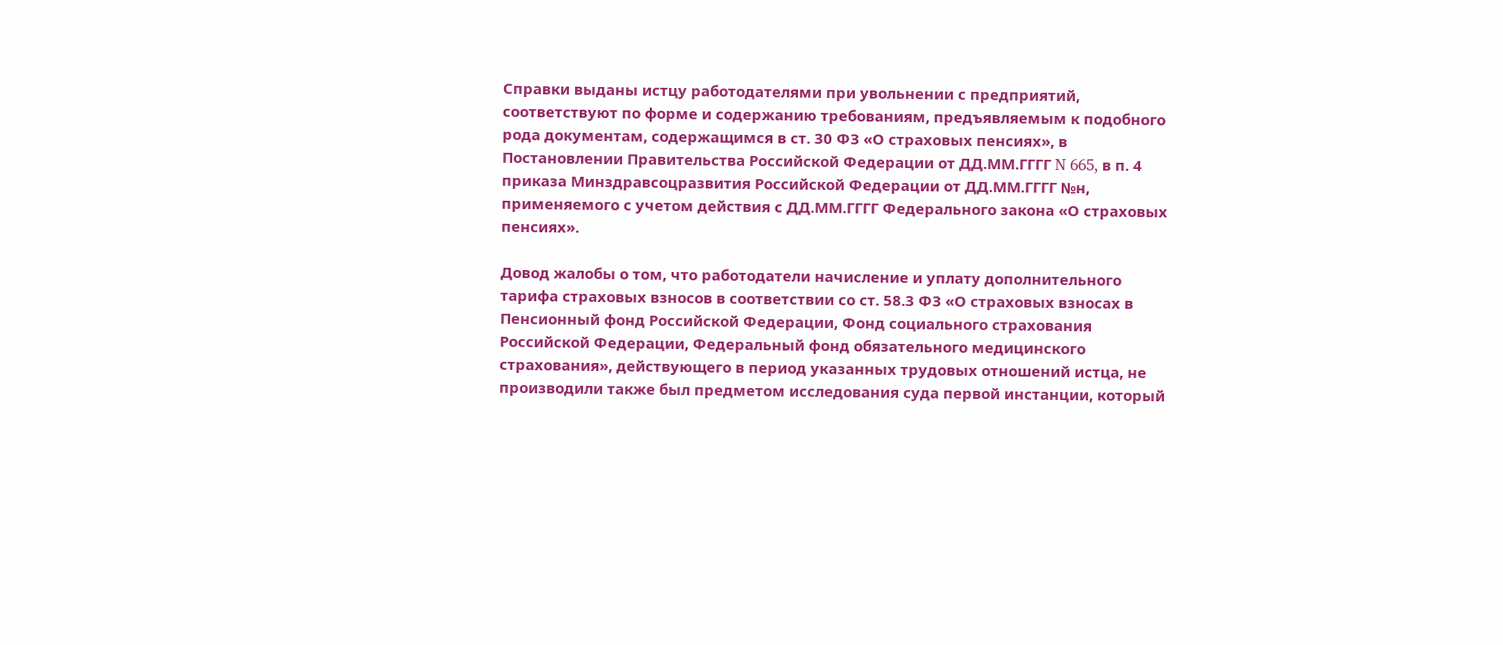Справки выданы истцу работодателями при увольнении с предприятий, соответствуют по форме и содержанию требованиям, предъявляемым к подобного рода документам, содержащимся в ст. 30 ФЗ «О страховых пенсиях», в Постановлении Правительства Российской Федерации от ДД.ММ.ГГГГ N 665, в п. 4 приказа Минздравсоцразвития Российской Федерации от ДД.ММ.ГГГГ №н, применяемого с учетом действия с ДД.ММ.ГГГГ Федерального закона «О страховых пенсиях».

Довод жалобы о том, что работодатели начисление и уплату дополнительного тарифа страховых взносов в соответствии со ст. 58.3 ФЗ «О страховых взносах в Пенсионный фонд Российской Федерации, Фонд социального страхования Российской Федерации, Федеральный фонд обязательного медицинского страхования», действующего в период указанных трудовых отношений истца, не производили также был предметом исследования суда первой инстанции, который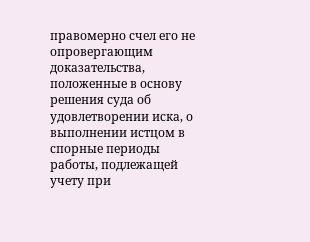правомерно счел его не опровергающим доказательства, положенные в основу решения суда об удовлетворении иска, о выполнении истцом в спорные периоды работы, подлежащей учету при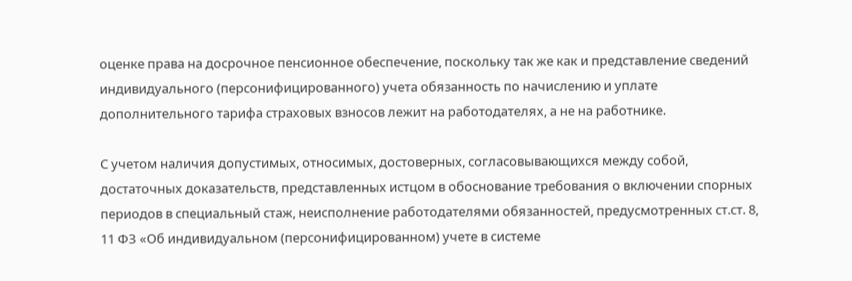оценке права на досрочное пенсионное обеспечение, поскольку так же как и представление сведений индивидуального (персонифицированного) учета обязанность по начислению и уплате дополнительного тарифа страховых взносов лежит на работодателях, а не на работнике.

С учетом наличия допустимых, относимых, достоверных, согласовывающихся между собой, достаточных доказательств, представленных истцом в обоснование требования о включении спорных периодов в специальный стаж, неисполнение работодателями обязанностей, предусмотренных ст.ст. 8, 11 ФЗ «Об индивидуальном (персонифицированном) учете в системе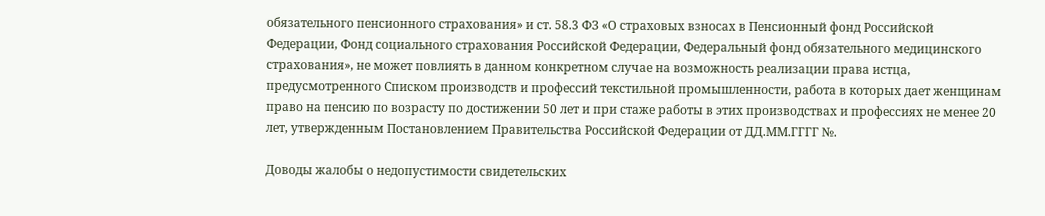обязательного пенсионного страхования» и ст. 58.3 ФЗ «О страховых взносах в Пенсионный фонд Российской Федерации, Фонд социального страхования Российской Федерации, Федеральный фонд обязательного медицинского страхования», не может повлиять в данном конкретном случае на возможность реализации права истца, предусмотренного Списком производств и профессий текстильной промышленности, работа в которых дает женщинам право на пенсию по возрасту по достижении 50 лет и при стаже работы в этих производствах и профессиях не менее 20 лет, утвержденным Постановлением Правительства Российской Федерации от ДД.ММ.ГГГГ №.

Доводы жалобы о недопустимости свидетельских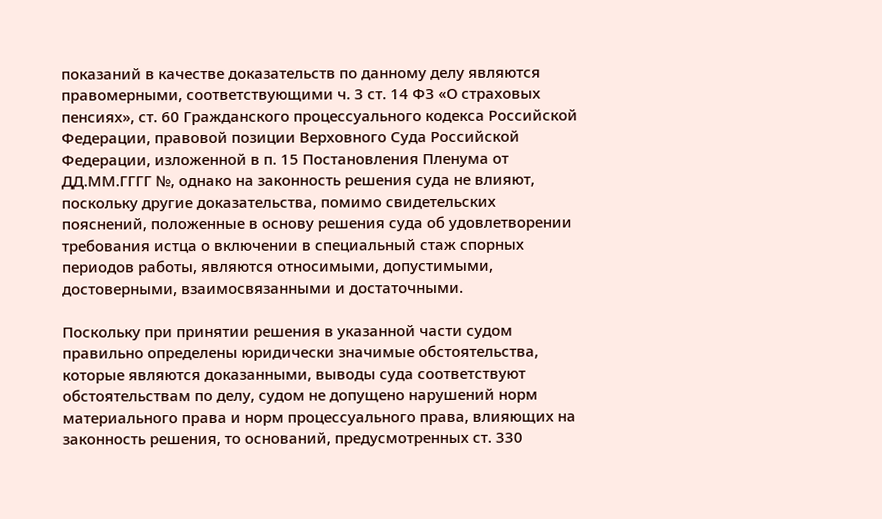показаний в качестве доказательств по данному делу являются правомерными, соответствующими ч. 3 ст. 14 ФЗ «О страховых пенсиях», ст. 60 Гражданского процессуального кодекса Российской Федерации, правовой позиции Верховного Суда Российской Федерации, изложенной в п. 15 Постановления Пленума от ДД.ММ.ГГГГ №, однако на законность решения суда не влияют, поскольку другие доказательства, помимо свидетельских пояснений, положенные в основу решения суда об удовлетворении требования истца о включении в специальный стаж спорных периодов работы, являются относимыми, допустимыми, достоверными, взаимосвязанными и достаточными.

Поскольку при принятии решения в указанной части судом правильно определены юридически значимые обстоятельства, которые являются доказанными, выводы суда соответствуют обстоятельствам по делу, судом не допущено нарушений норм материального права и норм процессуального права, влияющих на законность решения, то оснований, предусмотренных ст. 330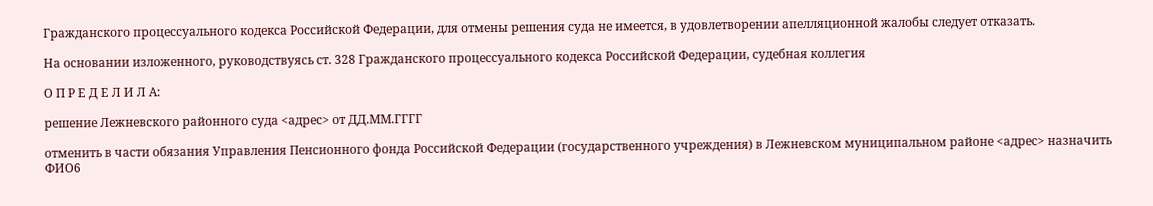Гражданского процессуального кодекса Российской Федерации, для отмены решения суда не имеется, в удовлетворении апелляционной жалобы следует отказать.

На основании изложенного, руководствуясь ст. 328 Гражданского процессуального кодекса Российской Федерации, судебная коллегия

О П Р Е Д Е Л И Л А:

решение Лежневского районного суда <адрес> от ДД.ММ.ГГГГ

отменить в части обязания Управления Пенсионного фонда Российской Федерации (государственного учреждения) в Лежневском муниципальном районе <адрес> назначить ФИО6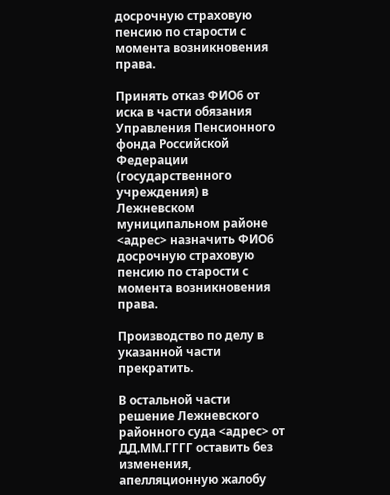досрочную страховую пенсию по старости с момента возникновения права.

Принять отказ ФИО6 от иска в части обязания Управления Пенсионного фонда Российской Федерации (государственного учреждения) в Лежневском муниципальном районе <адрес> назначить ФИО6 досрочную страховую пенсию по старости с момента возникновения права.

Производство по делу в указанной части прекратить.

В остальной части решение Лежневского районного суда <адрес> от ДД.ММ.ГГГГ оставить без изменения, апелляционную жалобу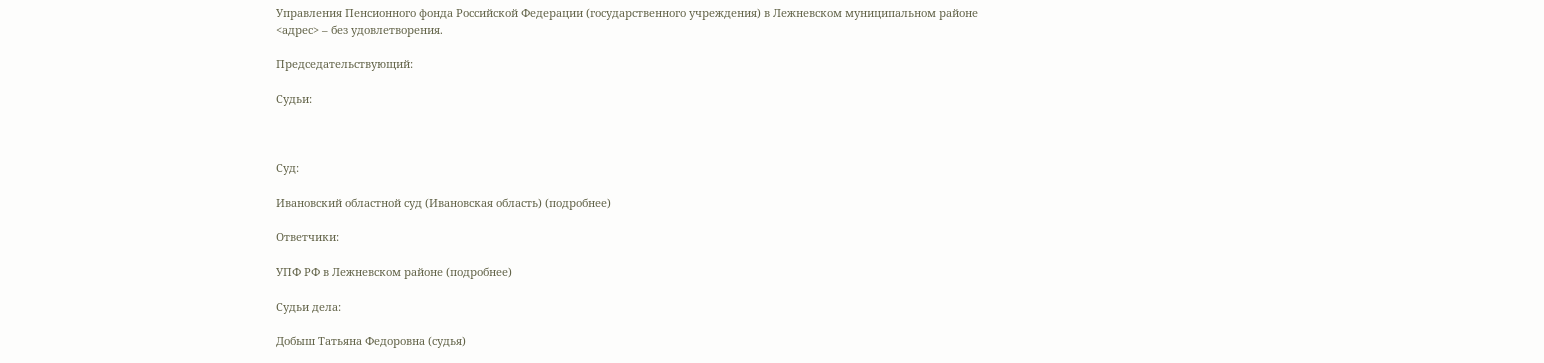Управления Пенсионного фонда Российской Федерации (государственного учреждения) в Лежневском муниципальном районе <адрес> – без удовлетворения.

Председательствующий:

Судьи:



Суд:

Ивановский областной суд (Ивановская область) (подробнее)

Ответчики:

УПФ РФ в Лежневском районе (подробнее)

Судьи дела:

Добыш Татьяна Федоровна (судья)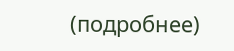(подробнее)